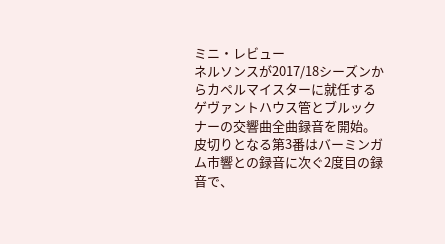ミニ・レビュー
ネルソンスが2017/18シーズンからカペルマイスターに就任するゲヴァントハウス管とブルックナーの交響曲全曲録音を開始。皮切りとなる第3番はバーミンガム市響との録音に次ぐ2度目の録音で、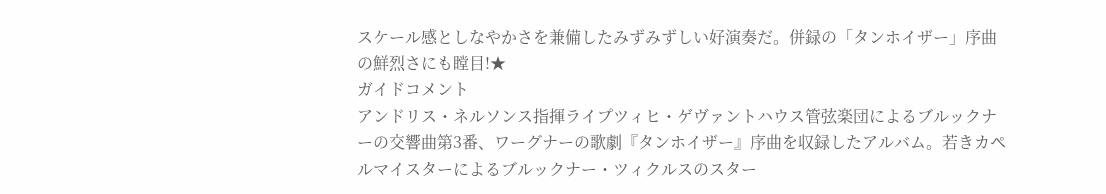スケール感としなやかさを兼備したみずみずしい好演奏だ。併録の「タンホイザー」序曲の鮮烈さにも瞠目!★
ガイドコメント
アンドリス・ネルソンス指揮ライプツィヒ・ゲヴァントハウス管弦楽団によるブルックナーの交響曲第3番、ワーグナーの歌劇『タンホイザー』序曲を収録したアルバム。若きカペルマイスターによるブルックナー・ツィクルスのスター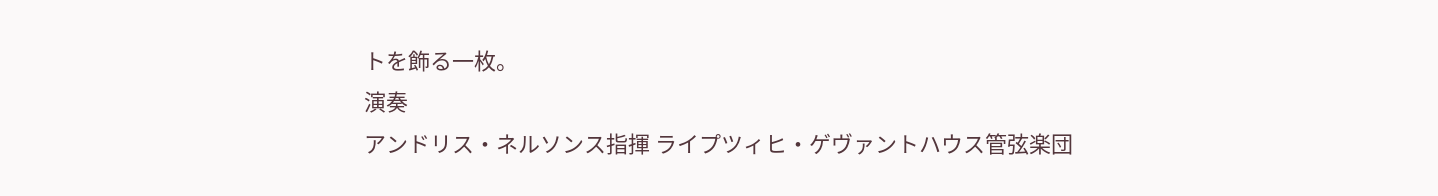トを飾る一枚。
演奏
アンドリス・ネルソンス指揮 ライプツィヒ・ゲヴァントハウス管弦楽団